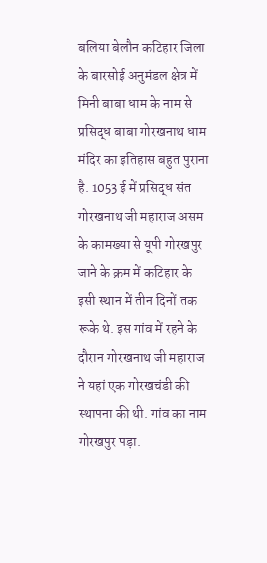बलिया बेलौन कटिहार जिला के बारसोई अनुमंडल क्षेत्र में मिनी बाबा धाम के नाम से प्रसिद्ध बाबा गोरखनाथ धाम मंदिर का इतिहास बहुत पुराना है. 1053 ई में प्रसिद्ध संत गोरखनाथ जी महाराज असम के कामख्या से यूपी गोरखपुर जाने के क्रम में कटिहार के इसी स्थान में तीन दिनों तक रूके थे. इस गांव में रहने के दौरान गोरखनाथ जी महाराज ने यहां एक गोरखचंडी की स्थापना की थी. गांव का नाम गोरखपुर पड़ा.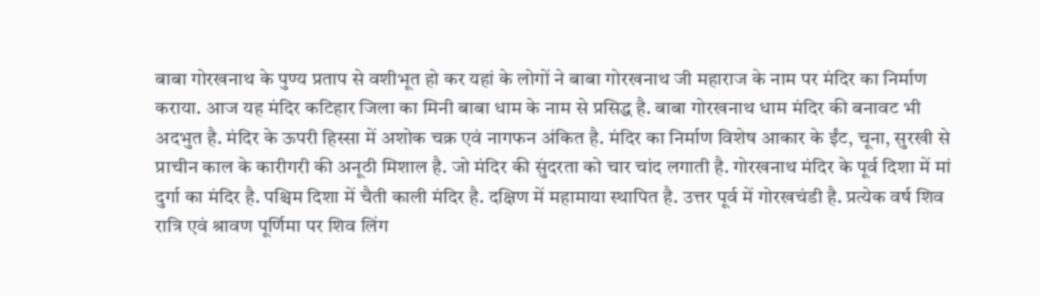बाबा गोरखनाथ के पुण्य प्रताप से वशीभूत हो कर यहां के लोगों ने बाबा गोरखनाथ जी महाराज के नाम पर मंदिर का निर्माण कराया. आज यह मंदिर कटिहार जिला का मिनी बाबा धाम के नाम से प्रसिद्ध है. बाबा गोरखनाथ धाम मंदिर की बनावट भी अदभुत है. मंदिर के ऊपरी हिस्सा में अशोक चक्र एवं नागफन अंकित है. मंदिर का निर्माण विशेष आकार के ईंट, चूना, सुरखी से प्राचीन काल के कारीगरी की अनूठी मिशाल है. जो मंदिर की सुंदरता को चार चांद लगाती है. गोरखनाथ मंदिर के पूर्व दिशा में मां दुर्गा का मंदिर है. पश्चिम दिशा में चैती काली मंदिर है. दक्षिण में महामाया स्थापित है. उत्तर पूर्व में गोरखचंडी है. प्रत्येक वर्ष शिव रात्रि एवं श्रावण पूर्णिमा पर शिव लिंग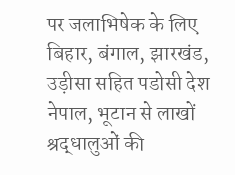पर जलाभिषेक के लिए बिहार, बंगाल, झारखंड, उड़ीसा सहित पडोसी देश नेपाल, भूटान से लाखों श्रद्धालुओं की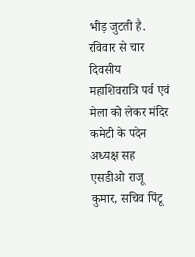भीड़ जुटती है. रविवार से चार दिवसीय महाशिवरात्रि पर्व एवं मेला को लेकर मंदिर कमेटी के पदेन अध्यक्ष सह एसडीओ राजू कुमार, सचिव पिंटू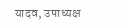यादव, उपाध्यक्ष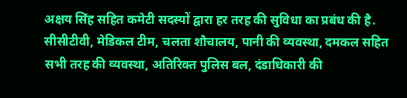अक्षय सिंह सहित कमेटी सदस्यों द्वारा हर तरह की सुविधा का प्रबंध की है. सीसीटीवी, मेडिकल टीम, चलता शौचालय, पानी की व्यवस्था, दमकल सहित सभी तरह की व्यवस्था, अतिरिक्त पुलिस बल, दंडाधिकारी की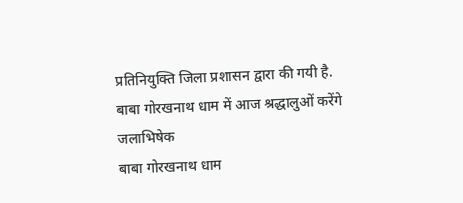प्रतिनियुक्ति जिला प्रशासन द्वारा की गयी है.
बाबा गोरखनाथ धाम में आज श्रद्धालुओं करेंगे जलाभिषेक
बाबा गोरखनाथ धाम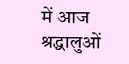में आज श्रद्धालुओं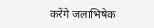करेंगे जलाभिषेक